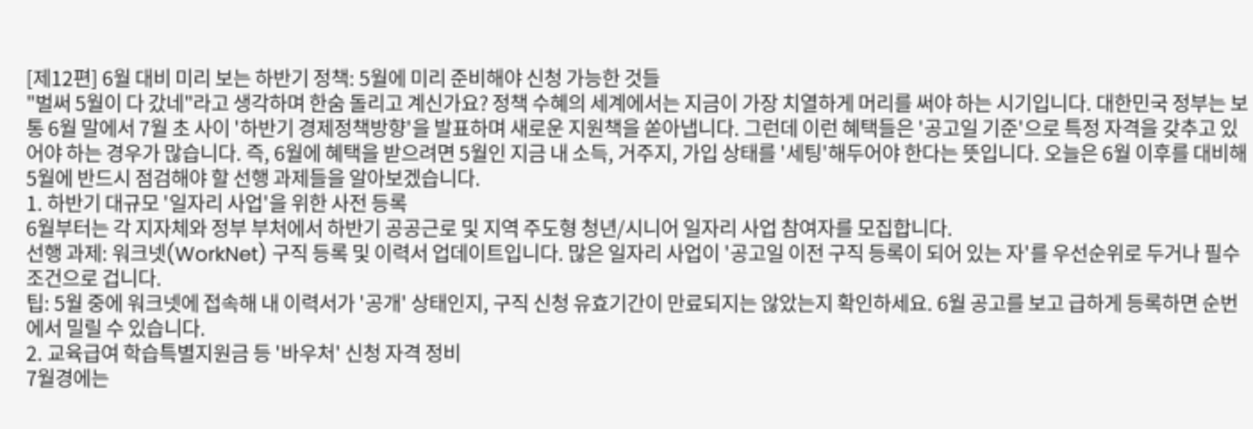[제12편] 6월 대비 미리 보는 하반기 정책: 5월에 미리 준비해야 신청 가능한 것들
"벌써 5월이 다 갔네"라고 생각하며 한숨 돌리고 계신가요? 정책 수혜의 세계에서는 지금이 가장 치열하게 머리를 써야 하는 시기입니다. 대한민국 정부는 보통 6월 말에서 7월 초 사이 '하반기 경제정책방향'을 발표하며 새로운 지원책을 쏟아냅니다. 그런데 이런 혜택들은 '공고일 기준'으로 특정 자격을 갖추고 있어야 하는 경우가 많습니다. 즉, 6월에 혜택을 받으려면 5월인 지금 내 소득, 거주지, 가입 상태를 '세팅'해두어야 한다는 뜻입니다. 오늘은 6월 이후를 대비해 5월에 반드시 점검해야 할 선행 과제들을 알아보겠습니다.
1. 하반기 대규모 '일자리 사업'을 위한 사전 등록
6월부터는 각 지자체와 정부 부처에서 하반기 공공근로 및 지역 주도형 청년/시니어 일자리 사업 참여자를 모집합니다.
선행 과제: 워크넷(WorkNet) 구직 등록 및 이력서 업데이트입니다. 많은 일자리 사업이 '공고일 이전 구직 등록이 되어 있는 자'를 우선순위로 두거나 필수 조건으로 겁니다.
팁: 5월 중에 워크넷에 접속해 내 이력서가 '공개' 상태인지, 구직 신청 유효기간이 만료되지는 않았는지 확인하세요. 6월 공고를 보고 급하게 등록하면 순번에서 밀릴 수 있습니다.
2. 교육급여 학습특별지원금 등 '바우처' 신청 자격 정비
7월경에는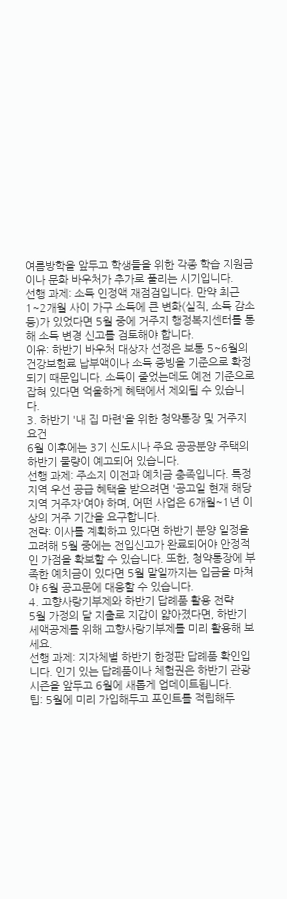여름방학을 앞두고 학생들을 위한 각종 학습 지원금이나 문화 바우처가 추가로 풀리는 시기입니다.
선행 과제: 소득 인정액 재점검입니다. 만약 최근 1~2개월 사이 가구 소득에 큰 변화(실직, 소득 감소 등)가 있었다면 5월 중에 거주지 행정복지센터를 통해 소득 변경 신고를 검토해야 합니다.
이유: 하반기 바우처 대상자 선정은 보통 5~6월의 건강보험료 납부액이나 소득 증빙을 기준으로 확정되기 때문입니다. 소득이 줄었는데도 예전 기준으로 잡혀 있다면 억울하게 혜택에서 제외될 수 있습니다.
3. 하반기 '내 집 마련'을 위한 청약통장 및 거주지 요건
6월 이후에는 3기 신도시나 주요 공공분양 주택의 하반기 물량이 예고되어 있습니다.
선행 과제: 주소지 이전과 예치금 충족입니다. 특정 지역 우선 공급 혜택을 받으려면 '공고일 현재 해당 지역 거주자'여야 하며, 어떤 사업은 6개월~1년 이상의 거주 기간을 요구합니다.
전략: 이사를 계획하고 있다면 하반기 분양 일정을 고려해 5월 중에는 전입신고가 완료되어야 안정적인 가점을 확보할 수 있습니다. 또한, 청약통장에 부족한 예치금이 있다면 5월 말일까지는 입금을 마쳐야 6월 공고문에 대응할 수 있습니다.
4. 고향사랑기부제와 하반기 답례품 활용 전략
5월 가정의 달 지출로 지갑이 얇아졌다면, 하반기 세액공제를 위해 고향사랑기부제를 미리 활용해 보세요.
선행 과제: 지자체별 하반기 한정판 답례품 확인입니다. 인기 있는 답례품이나 체험권은 하반기 관광 시즌을 앞두고 6월에 새롭게 업데이트됩니다.
팁: 5월에 미리 가입해두고 포인트를 적립해두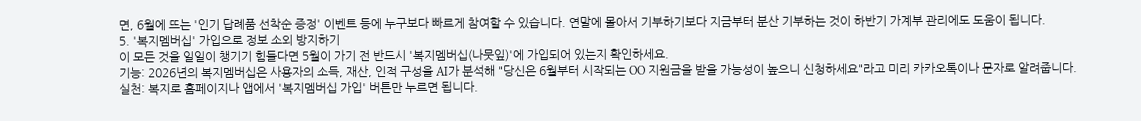면, 6월에 뜨는 '인기 답례품 선착순 증정' 이벤트 등에 누구보다 빠르게 참여할 수 있습니다. 연말에 몰아서 기부하기보다 지금부터 분산 기부하는 것이 하반기 가계부 관리에도 도움이 됩니다.
5. '복지멤버십' 가입으로 정보 소외 방지하기
이 모든 것을 일일이 챙기기 힘들다면 5월이 가기 전 반드시 '복지멤버십(나뭇잎)'에 가입되어 있는지 확인하세요.
기능: 2026년의 복지멤버십은 사용자의 소득, 재산, 인적 구성을 AI가 분석해 "당신은 6월부터 시작되는 OO 지원금을 받을 가능성이 높으니 신청하세요"라고 미리 카카오톡이나 문자로 알려줍니다.
실천: 복지로 홈페이지나 앱에서 '복지멤버십 가입' 버튼만 누르면 됩니다.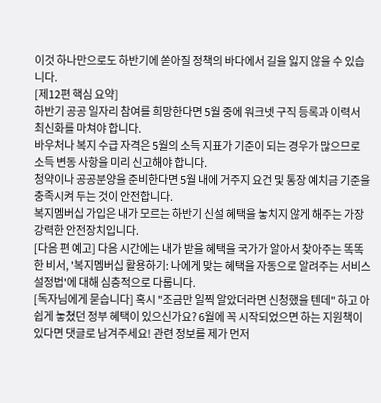이것 하나만으로도 하반기에 쏟아질 정책의 바다에서 길을 잃지 않을 수 있습니다.
[제12편 핵심 요약]
하반기 공공 일자리 참여를 희망한다면 5월 중에 워크넷 구직 등록과 이력서 최신화를 마쳐야 합니다.
바우처나 복지 수급 자격은 5월의 소득 지표가 기준이 되는 경우가 많으므로 소득 변동 사항을 미리 신고해야 합니다.
청약이나 공공분양을 준비한다면 5월 내에 거주지 요건 및 통장 예치금 기준을 충족시켜 두는 것이 안전합니다.
복지멤버십 가입은 내가 모르는 하반기 신설 혜택을 놓치지 않게 해주는 가장 강력한 안전장치입니다.
[다음 편 예고] 다음 시간에는 내가 받을 혜택을 국가가 알아서 찾아주는 똑똑한 비서, '복지멤버십 활용하기: 나에게 맞는 혜택을 자동으로 알려주는 서비스 설정법'에 대해 심층적으로 다룹니다.
[독자님에게 묻습니다] 혹시 "조금만 일찍 알았더라면 신청했을 텐데" 하고 아쉽게 놓쳤던 정부 혜택이 있으신가요? 6월에 꼭 시작되었으면 하는 지원책이 있다면 댓글로 남겨주세요! 관련 정보를 제가 먼저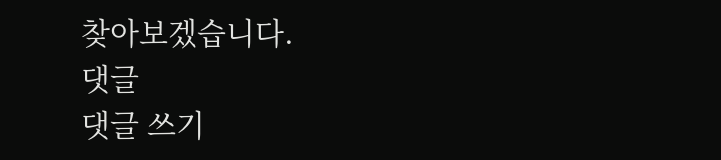찾아보겠습니다.
댓글
댓글 쓰기